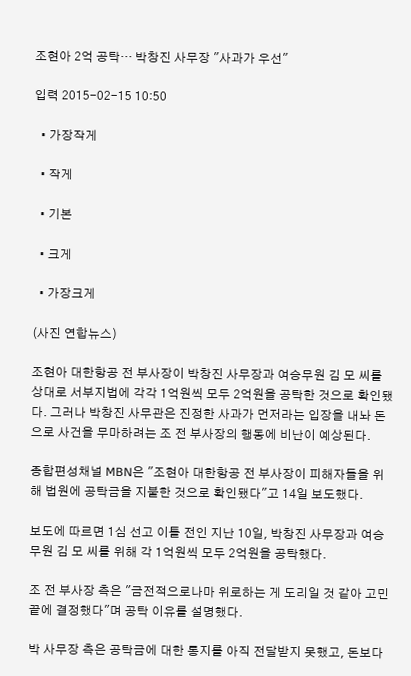조현아 2억 공탁… 박창진 사무장 "사과가 우선"

입력 2015-02-15 10:50

  • 가장작게

  • 작게

  • 기본

  • 크게

  • 가장크게

(사진 연합뉴스)

조현아 대한항공 전 부사장이 박창진 사무장과 여승무원 김 모 씨를 상대로 서부지법에 각각 1억원씩 모두 2억원을 공탁한 것으로 확인됐다. 그러나 박창진 사무관은 진정한 사과가 먼저라는 입장을 내놔 돈으로 사건을 무마하려는 조 전 부사장의 행동에 비난이 예상된다.

종합편성채널 MBN은 "조현아 대한항공 전 부사장이 피해자들을 위해 법원에 공탁금을 지불한 것으로 확인됐다"고 14일 보도했다.

보도에 따르면 1심 선고 이틀 전인 지난 10일, 박창진 사무장과 여승무원 김 모 씨를 위해 각 1억원씩 모두 2억원을 공탁했다.

조 전 부사장 측은 "금전적으로나마 위로하는 게 도리일 것 같아 고민 끝에 결정했다"며 공탁 이유를 설명했다.

박 사무장 측은 공탁금에 대한 통지를 아직 전달받지 못했고, 돈보다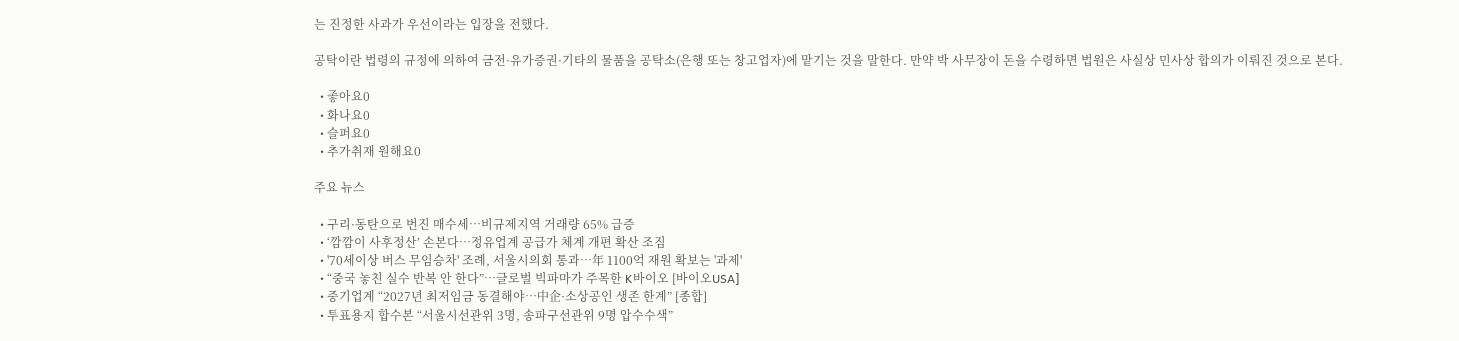는 진정한 사과가 우선이라는 입장을 전했다.

공탁이란 법령의 규정에 의하여 금전·유가증권·기타의 물품을 공탁소(은행 또는 창고업자)에 맡기는 것을 말한다. 만약 박 사무장이 돈을 수령하면 법원은 사실상 민사상 합의가 이뤄진 것으로 본다.

  • 좋아요0
  • 화나요0
  • 슬퍼요0
  • 추가취재 원해요0

주요 뉴스

  • 구리·동탄으로 번진 매수세⋯비규제지역 거래량 65% 급증
  • ‘깜깜이 사후정산’ 손본다…정유업계 공급가 체계 개편 확산 조짐
  • '70세이상 버스 무임승차' 조례, 서울시의회 통과…年 1100억 재원 확보는 '과제'
  • “중국 놓친 실수 반복 안 한다”…글로벌 빅파마가 주목한 K바이오 [바이오USA]
  • 중기업계 “2027년 최저임금 동결해야…中企·소상공인 생존 한계” [종합]
  • 투표용지 합수본 “서울시선관위 3명, 송파구선관위 9명 압수수색”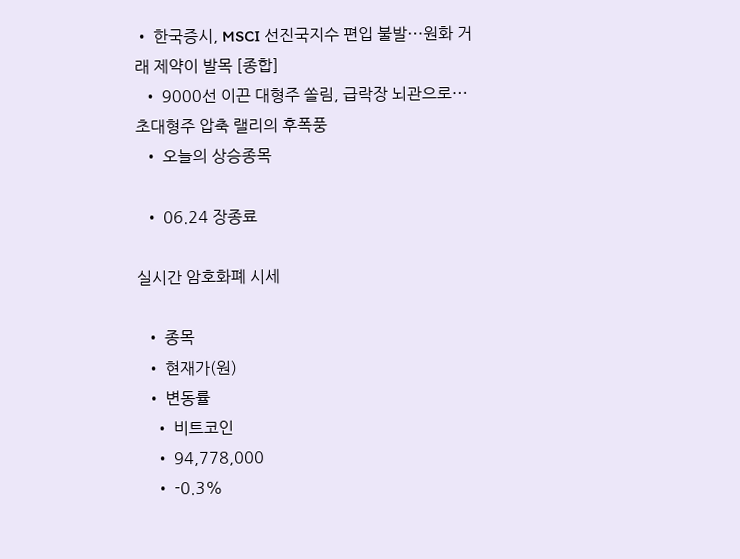• 한국증시, MSCI 선진국지수 편입 불발⋯원화 거래 제약이 발목 [종합]
  • 9000선 이끈 대형주 쏠림, 급락장 뇌관으로⋯초대형주 압축 랠리의 후폭풍
  • 오늘의 상승종목

  • 06.24 장종료

실시간 암호화폐 시세

  • 종목
  • 현재가(원)
  • 변동률
    • 비트코인
    • 94,778,000
    • -0.3%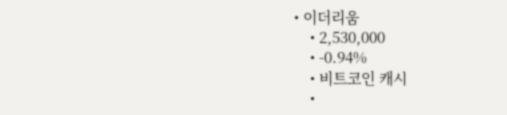• 이더리움
    • 2,530,000
    • -0.94%
    • 비트코인 캐시
    •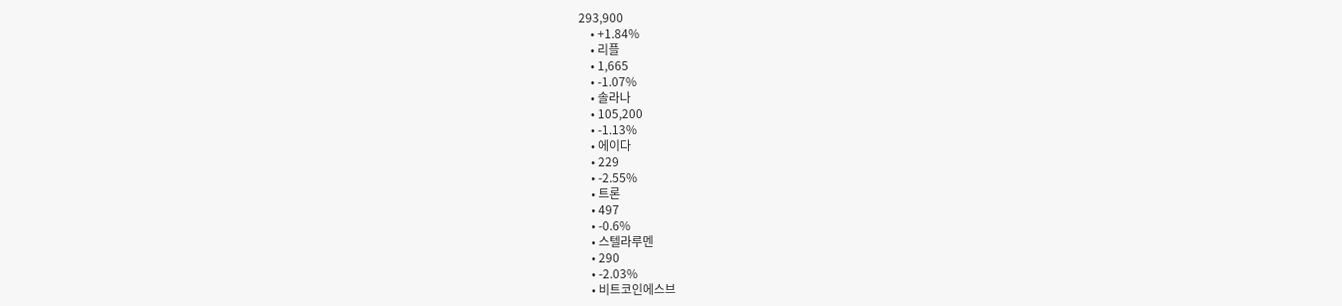293,900
    • +1.84%
    • 리플
    • 1,665
    • -1.07%
    • 솔라나
    • 105,200
    • -1.13%
    • 에이다
    • 229
    • -2.55%
    • 트론
    • 497
    • -0.6%
    • 스텔라루멘
    • 290
    • -2.03%
    • 비트코인에스브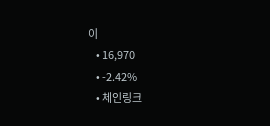이
    • 16,970
    • -2.42%
    • 체인링크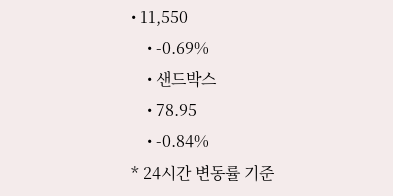• 11,550
    • -0.69%
    • 샌드박스
    • 78.95
    • -0.84%
* 24시간 변동률 기준